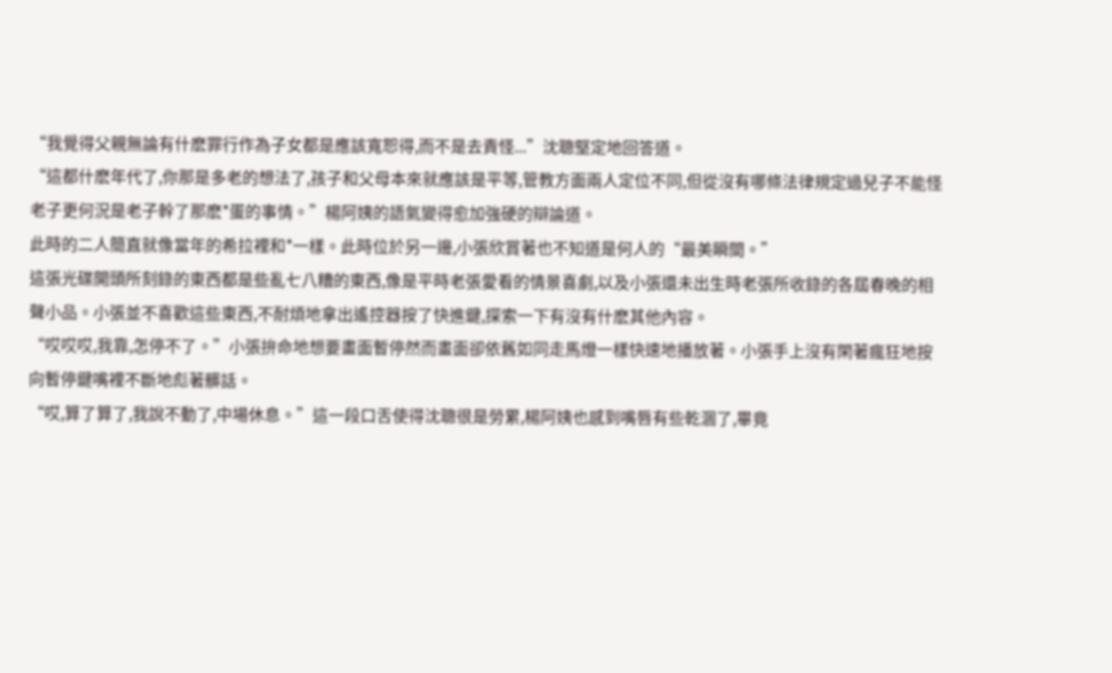“我覺得父親無論有什麽罪行作為子女都是應該寬恕得,而不是去責怪...”沈聰堅定地回答道。
“這都什麽年代了,你那是多老的想法了,孩子和父母本來就應該是平等,管教方面兩人定位不同,但從沒有哪條法律規定過兒子不能怪老子更何況是老子幹了那麽*蛋的事情。”楊阿姨的語氣變得愈加強硬的辯論道。
此時的二人簡直就像當年的希拉裡和*一樣。此時位於另一邊,小張欣賞著也不知道是何人的“最美瞬間。”
這張光碟開頭所刻錄的東西都是些亂七八糟的東西,像是平時老張愛看的情景喜劇,以及小張還未出生時老張所收錄的各屆春晚的相聲小品。小張並不喜歡這些東西,不耐煩地拿出遙控器按了快進鍵,探索一下有沒有什麽其他內容。
“哎哎哎,我靠,怎停不了。”小張拚命地想要畫面暫停然而畫面卻依舊如同走馬燈一樣快速地播放著。小張手上沒有閑著瘋狂地按向暫停鍵嘴裡不斷地彪著髒話。
“哎,算了算了,我說不動了,中場休息。”這一段口舌使得沈聰很是勞累,楊阿姨也感到嘴唇有些乾涸了,畢竟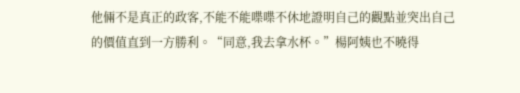他倆不是真正的政客,不能不能喋喋不休地證明自己的觀點並突出自己的價值直到一方勝利。“同意,我去拿水杯。”楊阿姨也不曉得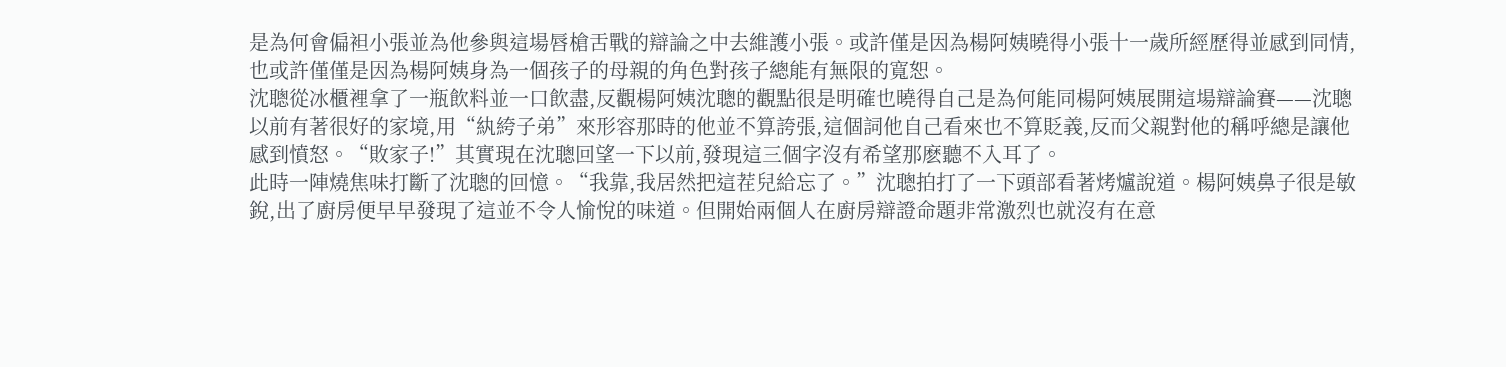是為何會偏袒小張並為他參與這場唇槍舌戰的辯論之中去維護小張。或許僅是因為楊阿姨曉得小張十一歲所經歷得並感到同情,也或許僅僅是因為楊阿姨身為一個孩子的母親的角色對孩子總能有無限的寬恕。
沈聰從冰櫃裡拿了一瓶飲料並一口飲盡,反觀楊阿姨沈聰的觀點很是明確也曉得自己是為何能同楊阿姨展開這場辯論賽——沈聰以前有著很好的家境,用“紈絝子弟”來形容那時的他並不算誇張,這個詞他自己看來也不算貶義,反而父親對他的稱呼總是讓他感到憤怒。“敗家子!”其實現在沈聰回望一下以前,發現這三個字沒有希望那麽聽不入耳了。
此時一陣燒焦味打斷了沈聰的回憶。“我靠,我居然把這茬兒給忘了。”沈聰拍打了一下頭部看著烤爐說道。楊阿姨鼻子很是敏銳,出了廚房便早早發現了這並不令人愉悅的味道。但開始兩個人在廚房辯證命題非常激烈也就沒有在意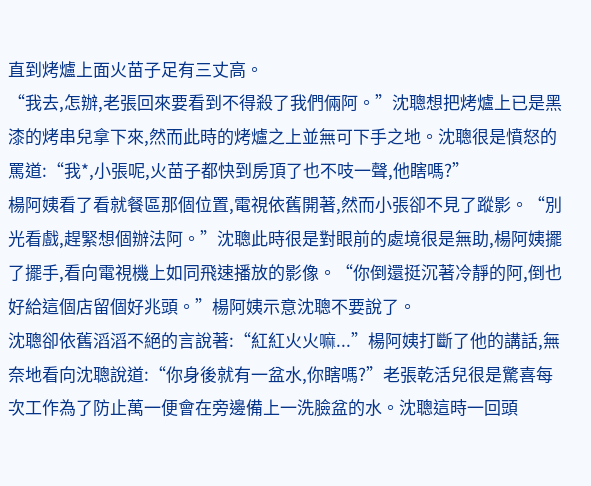直到烤爐上面火苗子足有三丈高。
“我去,怎辦,老張回來要看到不得殺了我們倆阿。”沈聰想把烤爐上已是黑漆的烤串兒拿下來,然而此時的烤爐之上並無可下手之地。沈聰很是憤怒的罵道:“我*,小張呢,火苗子都快到房頂了也不吱一聲,他瞎嗎?”
楊阿姨看了看就餐區那個位置,電視依舊開著,然而小張卻不見了蹤影。“別光看戲,趕緊想個辦法阿。”沈聰此時很是對眼前的處境很是無助,楊阿姨擺了擺手,看向電視機上如同飛速播放的影像。“你倒還挺沉著冷靜的阿,倒也好給這個店留個好兆頭。”楊阿姨示意沈聰不要說了。
沈聰卻依舊滔滔不絕的言說著:“紅紅火火嘛...”楊阿姨打斷了他的講話,無奈地看向沈聰說道:“你身後就有一盆水,你瞎嗎?”老張乾活兒很是驚喜每次工作為了防止萬一便會在旁邊備上一洗臉盆的水。沈聰這時一回頭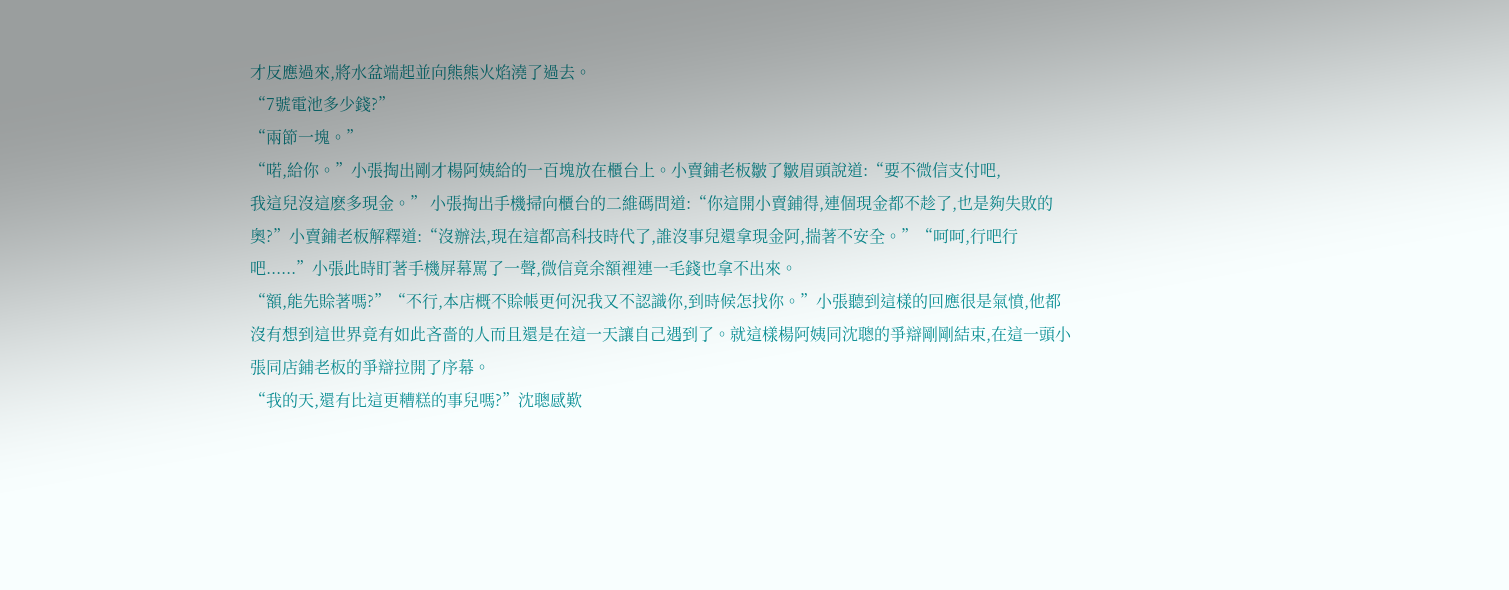才反應過來,將水盆端起並向熊熊火焰澆了過去。
“7號電池多少錢?”
“兩節一塊。”
“喏,給你。”小張掏出剛才楊阿姨給的一百塊放在櫃台上。小賣鋪老板皺了皺眉頭說道:“要不微信支付吧,
我這兒沒這麽多現金。” 小張掏出手機掃向櫃台的二維碼問道:“你這開小賣鋪得,連個現金都不趁了,也是夠失敗的奧?”小賣鋪老板解釋道:“沒辦法,現在這都高科技時代了,誰沒事兒還拿現金阿,揣著不安全。”“呵呵,行吧行吧......”小張此時盯著手機屏幕罵了一聲,微信竟余額裡連一毛錢也拿不出來。
“額,能先賒著嗎?”“不行,本店概不賒帳更何況我又不認識你,到時候怎找你。”小張聽到這樣的回應很是氣憤,他都沒有想到這世界竟有如此吝嗇的人而且還是在這一天讓自己遇到了。就這樣楊阿姨同沈聰的爭辯剛剛結束,在這一頭小張同店鋪老板的爭辯拉開了序幕。
“我的天,還有比這更糟糕的事兒嗎?”沈聰感歎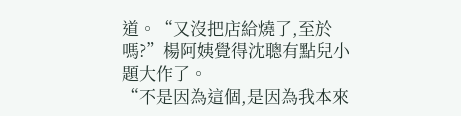道。“又沒把店給燒了,至於嗎?”楊阿姨覺得沈聰有點兒小題大作了。
“不是因為這個,是因為我本來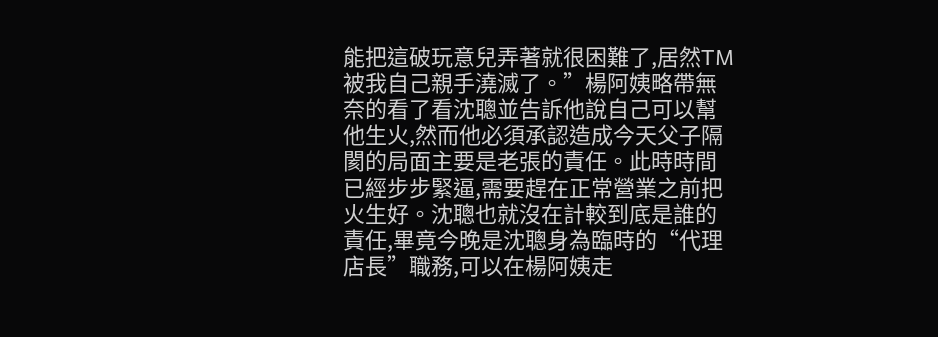能把這破玩意兒弄著就很困難了,居然TM被我自己親手澆滅了。”楊阿姨略帶無奈的看了看沈聰並告訴他說自己可以幫他生火,然而他必須承認造成今天父子隔閡的局面主要是老張的責任。此時時間已經步步緊逼,需要趕在正常營業之前把火生好。沈聰也就沒在計較到底是誰的責任,畢竟今晚是沈聰身為臨時的“代理店長”職務,可以在楊阿姨走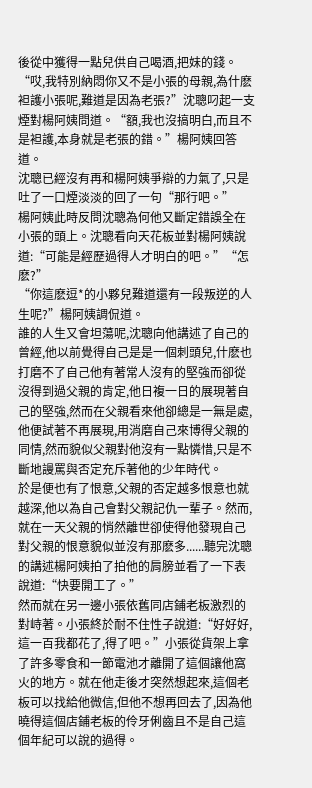後從中獲得一點兒供自己喝酒,把妹的錢。“哎,我特別納悶你又不是小張的母親,為什麽袒護小張呢,難道是因為老張?”沈聰叼起一支煙對楊阿姨問道。“額,我也沒搞明白,而且不是袒護,本身就是老張的錯。”楊阿姨回答道。
沈聰已經沒有再和楊阿姨爭辯的力氣了,只是吐了一口煙淡淡的回了一句“那行吧。”
楊阿姨此時反問沈聰為何他又斷定錯誤全在小張的頭上。沈聰看向天花板並對楊阿姨說道:“可能是經歷過得人才明白的吧。”“怎麽?”
“你這麽逗*的小夥兒難道還有一段叛逆的人生呢?”楊阿姨調侃道。
誰的人生又會坦蕩呢,沈聰向他講述了自己的曾經,他以前覺得自己是是一個刺頭兒,什麽也打磨不了自己他有著常人沒有的堅強而卻從沒得到過父親的肯定,他日複一日的展現著自己的堅強,然而在父親看來他卻總是一無是處,他便試著不再展現,用消磨自己來博得父親的同情,然而貌似父親對他沒有一點憐惜,只是不斷地謾罵與否定充斥著他的少年時代。
於是便也有了恨意,父親的否定越多恨意也就越深,他以為自己會對父親記仇一輩子。然而,就在一天父親的悄然離世卻使得他發現自己對父親的恨意貌似並沒有那麽多......聽完沈聰的講述楊阿姨拍了拍他的肩膀並看了一下表說道:“快要開工了。”
然而就在另一邊小張依舊同店鋪老板激烈的對峙著。小張終於耐不住性子說道:“好好好,這一百我都花了,得了吧。”小張從貨架上拿了許多零食和一節電池才離開了這個讓他窩火的地方。就在他走後才突然想起來,這個老板可以找給他微信,但他不想再回去了,因為他曉得這個店鋪老板的伶牙俐齒且不是自己這個年紀可以說的過得。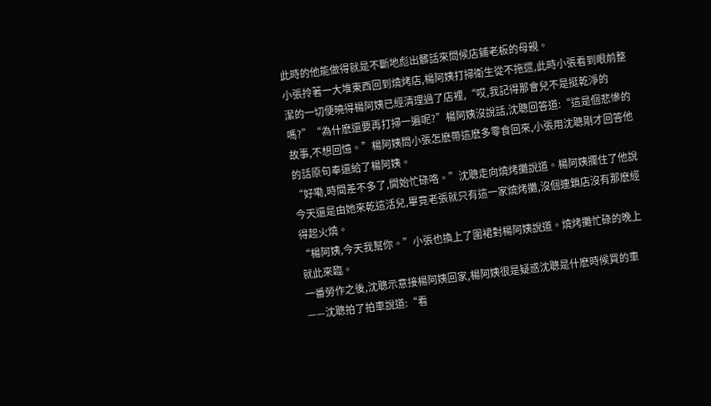此時的他能做得就是不斷地彪出髒話來問候店鋪老板的母親。
小張拎著一大堆東西回到燒烤店,楊阿姨打掃衛生從不拖遝,此時小張看到眼前整潔的一切便曉得楊阿姨已經清理過了店裡,“哎,我記得那會兒不是挺乾淨的嗎?”“為什麽還要再打掃一遍呢?”楊阿姨沒說話,沈聰回答道:“這是個悲慘的故事,不想回憶。”楊阿姨問小張怎麽帶這麽多零食回來,小張用沈聰剛才回答他的話原句奉還給了楊阿姨。
“好嘞,時間差不多了,開始忙碌咯。”沈聰走向燒烤攤說道。楊阿姨攔住了他說今天還是由她來乾這活兒,畢竟老張就只有這一家燒烤攤,沒個連鎖店沒有那麽經得起火燒。
“楊阿姨,今天我幫你。”小張也換上了圍裙對楊阿姨說道。燒烤攤忙碌的晚上就此來臨。
一番勞作之後,沈聰示意接楊阿姨回家,楊阿姨很是疑惑沈聰是什麽時候買的車——沈聰拍了拍車說道:“看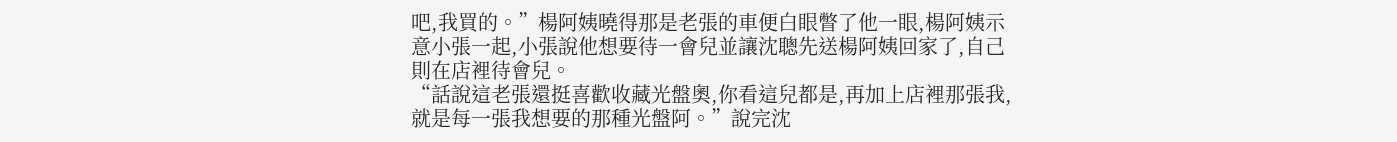吧,我買的。”楊阿姨曉得那是老張的車便白眼瞥了他一眼,楊阿姨示意小張一起,小張說他想要待一會兒並讓沈聰先送楊阿姨回家了,自己則在店裡待會兒。
“話說這老張還挺喜歡收藏光盤奧,你看這兒都是,再加上店裡那張我,就是每一張我想要的那種光盤阿。”說完沈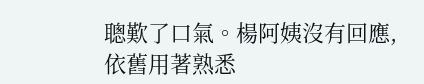聰歎了口氣。楊阿姨沒有回應,依舊用著熟悉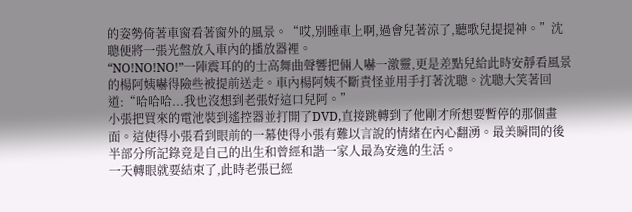的姿勢倚著車窗看著窗外的風景。“哎,別睡車上啊,過會兒著涼了,聽歌兒提提神。”沈聰便將一張光盤放入車內的播放器裡。
“NO!NO!NO!”一陣震耳的的士高舞曲聲響把倆人嚇一激靈,更是差點兒給此時安靜看風景的楊阿姨嚇得險些被提前送走。車內楊阿姨不斷責怪並用手打著沈聰。沈聰大笑著回道:“哈哈哈...我也沒想到老張好這口兒阿。”
小張把買來的電池裝到遙控器並打開了DVD,直接跳轉到了他剛才所想要暫停的那個畫面。這使得小張看到眼前的一幕使得小張有難以言說的情緒在內心翻湧。最美瞬間的後半部分所記錄竟是自己的出生和曾經和諧一家人最為安逸的生活。
一天轉眼就要結束了,此時老張已經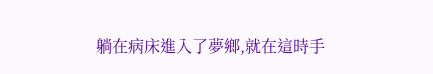躺在病床進入了夢鄉,就在這時手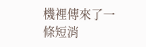機裡傳來了一條短消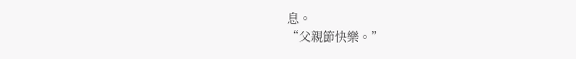息。
“父親節快樂。”